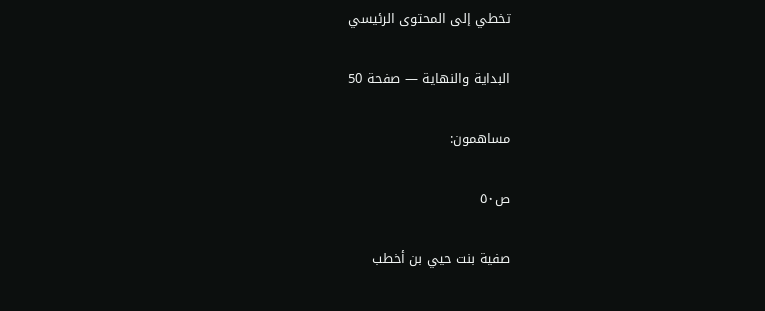تخطي إلى المحتوى الرئيسي

البداية والنهاية — صفحة 50

مساهمون:

ص٥٠

صفية بنت حيي بن أخطب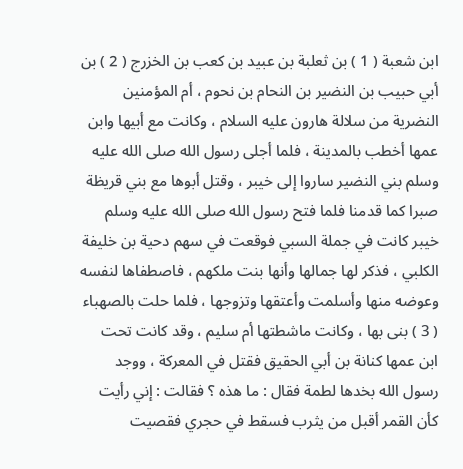ابن شعبة ( 1 ) بن ثعلبة بن عبيد بن كعب بن الخزرج ( 2 ) بن أبي حبيب بن النضير بن النحام بن نحوم ، أم المؤمنين النضرية من سلالة هارون عليه السلام ، وكانت مع أبيها وابن عمها أخطب بالمدينة ، فلما أجلى رسول الله صلى الله عليه وسلم بني النضير ساروا إلى خيبر ، وقتل أبوها مع بني قريظة صبرا كما قدمنا فلما فتح رسول الله صلى الله عليه وسلم خيبر كانت في جملة السبي فوقعت في سهم دحية بن خليفة الكلبي ، فذكر لها جمالها وأنها بنت ملكهم ، فاصطفاها لنفسه وعوضه منها وأسلمت وأعتقها وتزوجها ، فلما حلت بالصهباء ( 3 ) بنى بها ، وكانت ماشطتها أم سليم ، وقد كانت تحت ابن عمها كنانة بن أبي الحقيق فقتل في المعركة ، ووجد رسول الله بخدها لطمة فقال : ما هذه ؟ فقالت : إني رأيت كأن القمر أقبل من يثرب فسقط في حجري فقصيت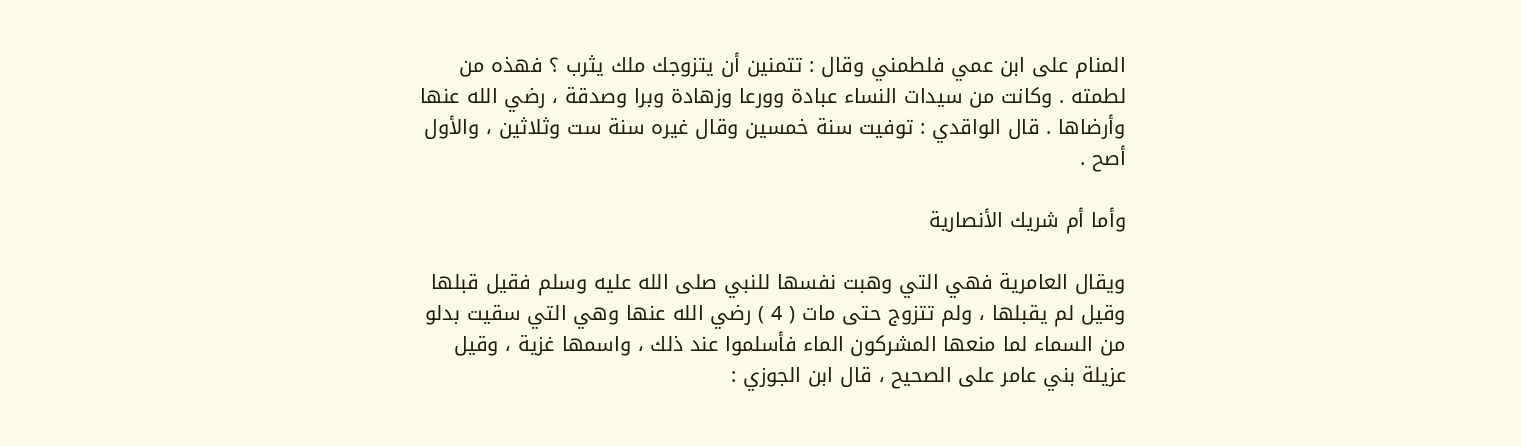المنام على ابن عمي فلطمني وقال : تتمنين أن يتزوجك ملك يثرب ؟ فهذه من لطمته . وكانت من سيدات النساء عبادة وورعا وزهادة وبرا وصدقة ، رضي الله عنها وأرضاها . قال الواقدي : توفيت سنة خمسين وقال غيره سنة ست وثلاثين ، والأول أصح .

وأما أم شريك الأنصارية

ويقال العامرية فهي التي وهبت نفسها للنبي صلى الله عليه وسلم فقيل قبلها وقيل لم يقبلها ، ولم تتزوج حتى مات ( 4 ) رضي الله عنها وهي التي سقيت بدلو من السماء لما منعها المشركون الماء فأسلموا عند ذلك ، واسمها غزية ، وقيل عزيلة بني عامر على الصحيح ، قال ابن الجوزي :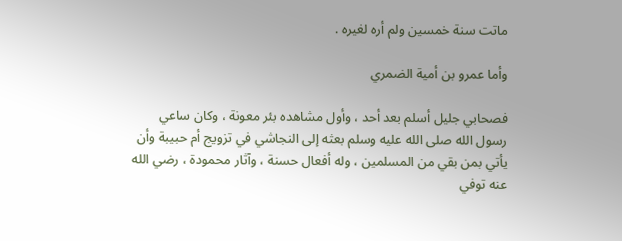ماتت سنة خمسين ولم أره لغيره .

وأما عمرو بن أمية الضمري

فصحابي جليل أسلم بعد أحد ، وأول مشاهده بئر معونة ، وكان ساعي رسول الله صلى الله عليه وسلم بعثه إلى النجاشي في تزويج أم حبيبة وأن يأتي بمن بقي من المسلمين ، وله أفعال حسنة ، وآثار محمودة ، رضي الله عنه توفي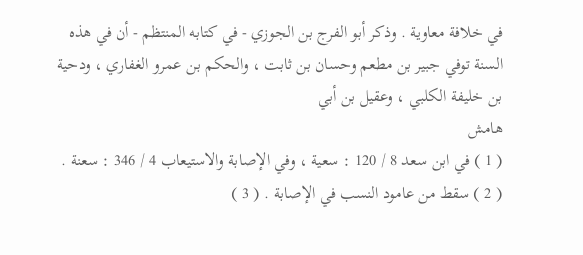في خلافة معاوية . وذكر أبو الفرج بن الجوزي - في كتابه المنتظم - أن في هذه السنة توفي جبير بن مطعم وحسان بن ثابت ، والحكم بن عمرو الغفاري ، ودحية بن خليفة الكلبي ، وعقيل بن أبي
هامش
( 1 ) في ابن سعد 8 / 120 : سعية ، وفي الإصابة والاستيعاب 4 / 346 : سعنة . ( 2 ) سقط من عامود النسب في الإصابة . ( 3 )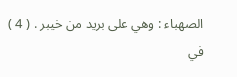الصهباء : وهي على بريد من خيبر . ( 4 ) في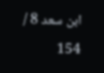ابن سعد 8 / 154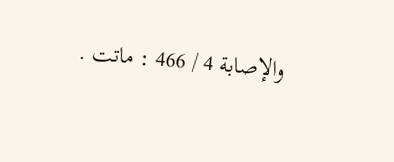والإصابة 4 / 466 : ماتت .